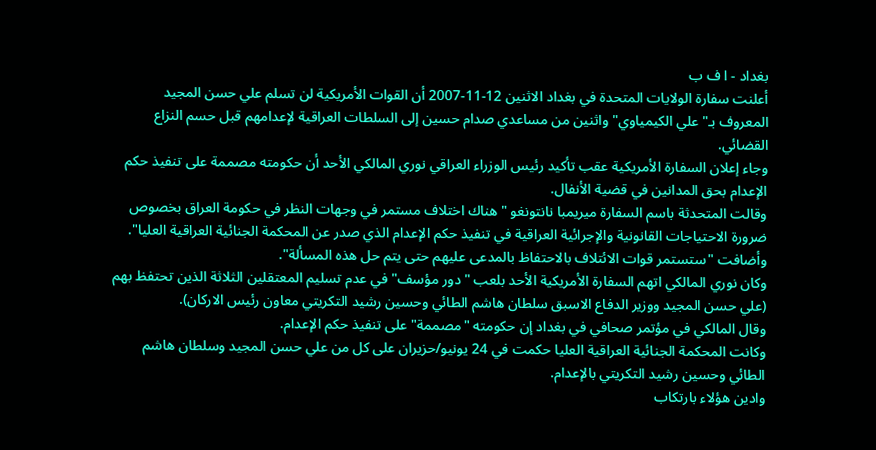بغداد - ا ف ب
أعلنت سفارة الولايات المتحدة في بغداد الاثنين 12-11-2007 أن القوات الأمريكية لن تسلم علي حسن المجيد المعروف بـ"علي الكيمياوي" واثنين من مساعدي صدام حسين إلى السلطات العراقية لإعدامهم قبل حسم النزاع القضائي.
وجاء إعلان السفارة الأمريكية عقب تأكيد رئيس الوزراء العراقي نوري المالكي الأحد أن حكومته مصممة على تنفيذ حكم الإعدام بحق المدانين في قضية الأنفال.
وقالت المتحدثة باسم السفارة ميريمبا نانتونغو "هناك اختلاف مستمر في وجهات النظر في حكومة العراق بخصوص ضرورة الاحتياجات القانونية والإجرائية العراقية في تنفيذ حكم الإعدام الذي صدر عن المحكمة الجنائية العراقية العليا".
وأضافت "ستستمر قوات الائتلاف بالاحتفاظ بالمدعى عليهم حتى يتم حل هذه المسألة".
وكان نوري المالكي اتهم السفارة الأمريكية الأحد بلعب "دور مؤسف" في عدم تسليم المعتقلين الثلاثة الذين تحتفظ بهم (علي حسن المجيد ووزير الدفاع الاسبق سلطان هاشم الطائي وحسين رشيد التكريتي معاون رئيس الاركان).
وقال المالكي في مؤتمر صحافي في بغداد إن حكومته "مصممة" على تنفيذ حكم الإعدام.
وكانت المحكمة الجنائية العراقية العليا حكمت في 24 يونيو/حزيران على كل من علي حسن المجيد وسلطان هاشم الطائي وحسين رشيد التكريتي بالإعدام.
وادين هؤلاء بارتكاب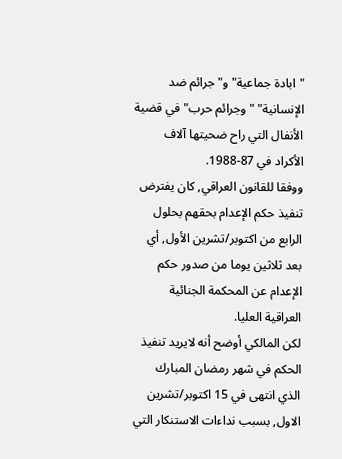"ابادة جماعية" و"جرائم ضد الإنسانية" "وجرائم حرب" في قضية الأنفال التي راح ضحيتها آلاف الأكراد في 87-1988.
ووفقا للقانون العراقي, كان يفترض تنفيذ حكم الإعدام بحقهم بحلول الرابع من اكتوبر/تشرين الأول, أي بعد ثلاثين يوما من صدور حكم الإعدام عن المحكمة الجنائية العراقية العليا.
لكن المالكي أوضح أنه لايريد تنفيذ الحكم في شهر رمضان المبارك الذي انتهى في 15 اكتوبر/تشرين الاول, بسبب نداءات الاستنكار التي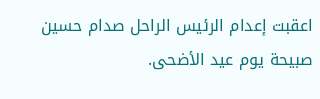اعقبت إعدام الرئيس الراحل صدام حسين صبيحة يوم عيد الأضحى.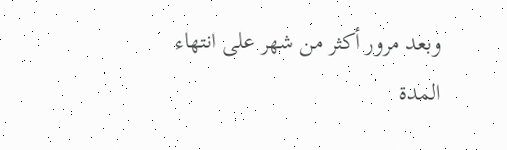وبعد مرور أكثر من شهر على انتهاء المدة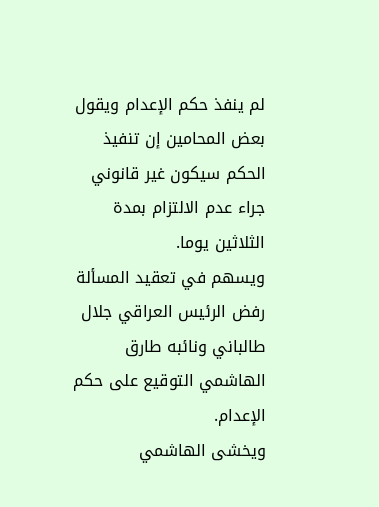لم ينفذ حكم الإعدام ويقول بعض المحامين إن تنفيذ الحكم سيكون غير قانوني جراء عدم الالتزام بمدة الثلاثين يوما.
ويسهم في تعقيد المسألة رفض الرئيس العراقي جلال طالباني ونائبه طارق الهاشمي التوقيع على حكم الإعدام.
ويخشى الهاشمي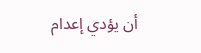أن يؤدي إعدام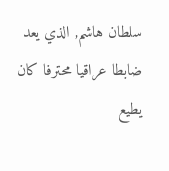سلطان هاشم, الذي يعد ضابطا عراقيا محترفا كان يطيع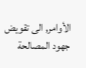الأوامر, الى تقويض جهود المصالحة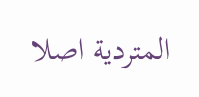المتردية اصلا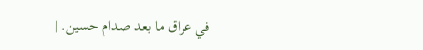في عراق ما بعد صدام حسين. |